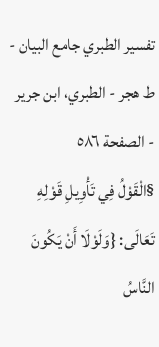تفسير الطبري جامع البيان - ط هجر - الطبري، ابن جرير - الصفحة ٥٨٦
§الْقَوْلُ فِي تَأْوِيلِ قَوْلِهِ تَعَالَى: {وَلَوْلَا أَنْ يَكُونَ النَّاسُ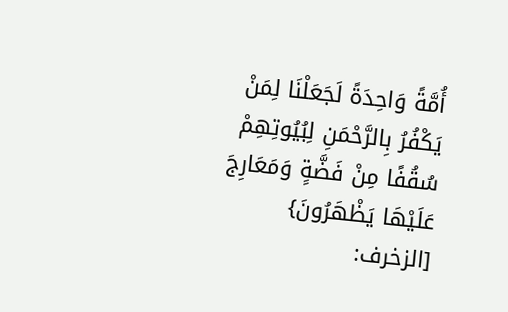أُمَّةً وَاحِدَةً لَجَعَلْنَا لِمَنْ يَكْفُرُ بِالرَّحْمَنِ لِبُيُوتِهِمْ سُقُفًا مِنْ فَضَّةٍ وَمَعَارِجَ عَلَيْهَا يَظْهَرُونَ} [الزخرف: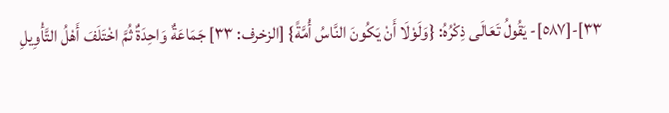٣٣]-[٥٨٧]- يَقُولُ تَعَالَى ذِكْرُهُ: {وَلَوْلَا أَنْ يَكُونَ النَّاسُ أُمَّةً} [الزخرف: ٣٣] جَمَاعَةٌ وَاحِدَةٌ ثُمَّ اخْتَلَفَ أَهْلُ التَّأْوِيلِ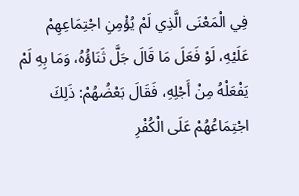فِي الْمَعْنَى الَّذِي لَمْ يُؤْمِنِ اجْتِمَاعِهِمْ عَلَيْهِ، لَوْ فَعَلَ مَا قَالَ جَلَّ ثَنَاؤُهُ، وَمَا بِهِ لَمْ يَفْعَلْهُ مِنْ أَجْلِهِ، فَقَالَ بَعْضُهُمْ: ذَلِكَ اجْتِمَاعُهُمْ عَلَى الْكُفْرِ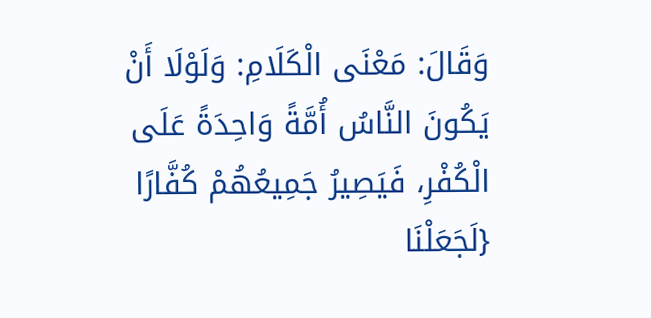وَقَالَ: مَعْنَى الْكَلَامِ: وَلَوْلَا أَنْ يَكُونَ النَّاسُ أُمَّةً وَاحِدَةً عَلَى الْكُفْرِ، فَيَصِيرُ جَمِيعُهُمْ كُفَّارًا {لَجَعَلْنَا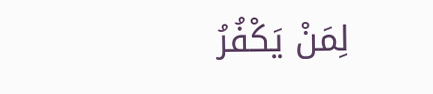لِمَنْ يَكْفُرُ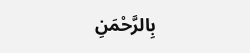بِالرَّحْمَنِ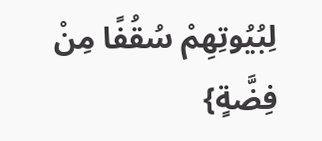لِبُيُوتِهِمْ سُقُفًا مِنْ فِضَّةٍ}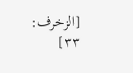[الزخرف: ٣٣]